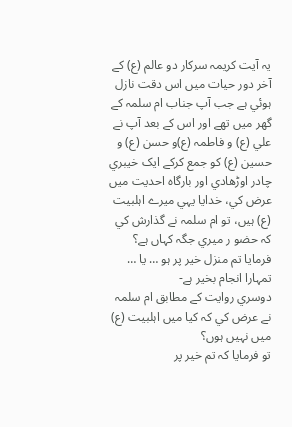يہ آيت کريمہ سرکار دو عالم (ع) کے آخر دور حيات ميں اس دقت نازل ہوئي ہے جب آپ جناب ام سلمہ کے گھر ميں تھے اور اس کے بعد آپ نے علي (ع) و فاطمہ (ع)و حسن (ع) و حسين (ع) کو جمع کرکے ايک خيبري چادر اوڑھادي اور بارگاہ احديت ميں عرض کي، خدايا يہي ميرے اہلبيت (ع) ہيں، تو ام سلمہ نے گذارش کي کہ حضو ر ميري جگہ کہاں ہے؟ فرمايا تم منزل خير پر ہو … يا … تمہارا انجام بخير ہے-
دوسري روايت کے مطابق ام سلمہ نے عرض کي کہ کيا ميں اہلبيت (ع) ميں نہيں ہوں؟
تو فرمايا کہ تم خير پر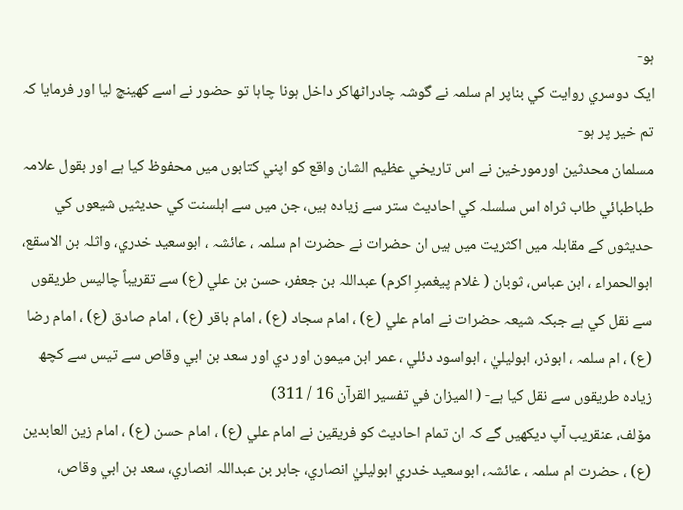ہو-
ايک دوسري روايت کي بناپر ام سلمہ نے گوشہ چادراٹھاکر داخل ہونا چاہا تو حضور نے اسے کھينچ ليا اور فرمايا کہ تم خير پر ہو-
مسلمان محدثين اورمورخين نے اس تاريخي عظيم الشان واقع کو اپني کتابوں ميں محفوظ کيا ہے اور بقول علامہ طباطبائي طاب ثراہ اس سلسلہ کي احاديث ستر سے زيادہ ہيں، جن ميں سے اہلسنت کي حديثيں شيعوں کي حديثوں کے مقابلہ ميں اکثريت ميں ہيں ان حضرات نے حضرت ام سلمہ ، عائشہ ، ابوسعيد خدري، واثلہ بن الاسقع، ابوالحمراء ، ابن عباس، ثوبان ( غلام پيغمبرِ اکرم) عبداللہ بن جعفر، حسن بن علي (ع) سے تقريباً چاليس طريقوں سے نقل کي ہے جبکہ شيعہ حضرات نے امام علي (ع) ، امام سجاد (ع) ، امام باقر (ع) ، امام صادق (ع) ، امام رضا (ع) ، ام سلمہ ، ابوذر، ابوليليٰ ، ابواسود دئلي ، عمر ابن ميمون اور دي اور سعد بن ابي وقاص سے تيس سے کچھ زيادہ طريقوں سے نقل کيا ہے- ( الميزان في تفسير القرآن 16 / 311)
مۆلف، عنقريب آپ ديکھيں گے کہ ان تمام احاديث کو فريقين نے امام علي (ع) ، امام حسن (ع) ، امام زين العابدين (ع) ، حضرت ام سلمہ ، عائشہ، ابوسعيد خدري ابوليليٰ انصاري، جابر بن عبداللہ انصاري، سعد بن ابي وقاص،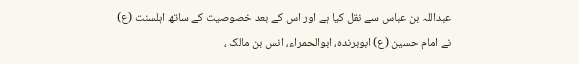عبداللہ بن عباس سے نقل کيا ہے اور اس کے بعد خصوصيت کے ساتھ اہلسنت (ع) نے امام حسين (ع) ابوبرندہ، ابوالحمراء، انس بن مالک ،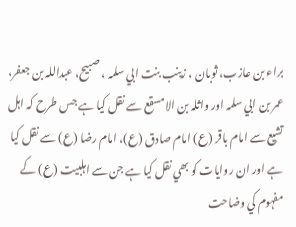براء بن عازب، ثوبان ، زينب بنت ابي سلمہ ، صبيح، عبداللہ بن جعفر، عمر بن ابي سلمہ اور واثلہ بن الامسقع سے نقل کيا ہے جس طرح کہ اہل تشيع سے امام باقر (ع) امام صادق (ع)، امام رضا (ع) سے نقل کيا ہے اور ان روايات کو بھي نقل کيا ہے جن سے اہلبيت (ع) کے مفہوم کي وضاحت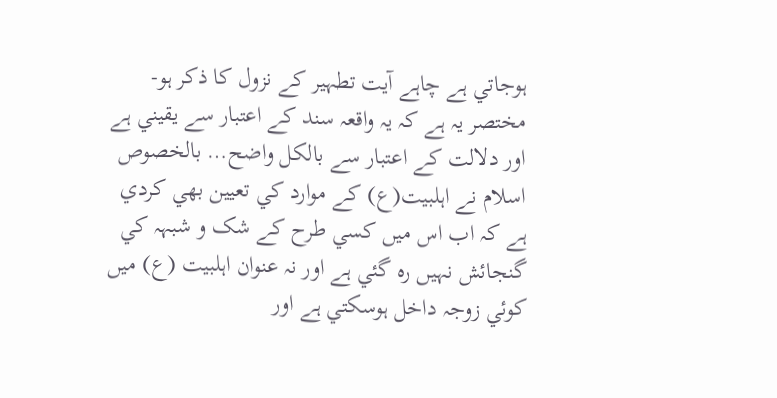ہوجاتي ہے چاہے آيت تطہير کے نزول کا ذکر ہو-
مختصر يہ ہے کہ يہ واقعہ سند کے اعتبار سے يقيني ہے اور دلالت کے اعتبار سے بالکل واضح… بالخصوص اسلام نے اہلبيت(ع) کے موارد کي تعيين بھي کردي ہے کہ اب اس ميں کسي طرح کے شک و شبہہ کي گنجائش نہيں رہ گئي ہے اور نہ عنوان اہلبيت (ع) ميں کوئي زوجہ داخل ہوسکتي ہے اور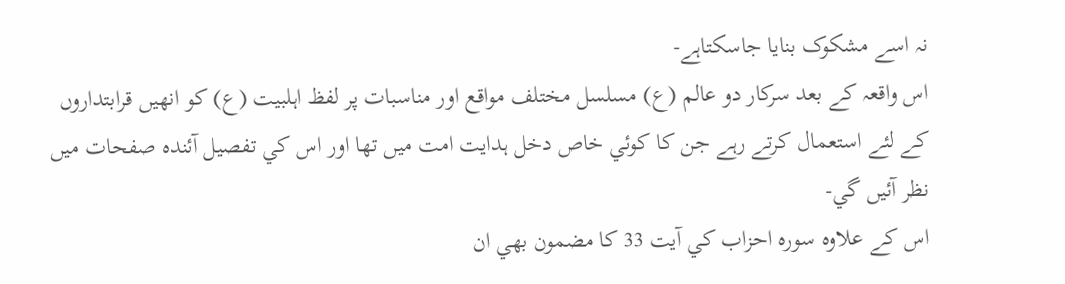نہ اسے مشکوک بنايا جاسکتاہے-
اس واقعہ کے بعد سرکار دو عالم (ع) مسلسل مختلف مواقع اور مناسبات پر لفظ اہلبيت (ع) کو انھيں قرابتداروں کے لئے استعمال کرتے رہے جن کا کوئي خاص دخل ہدايت امت ميں تھا اور اس کي تفصيل آئندہ صفحات ميں نظر آئيں گي-
اس کے علاوہ سورہ احزاب کي آيت 33 کا مضمون بھي ان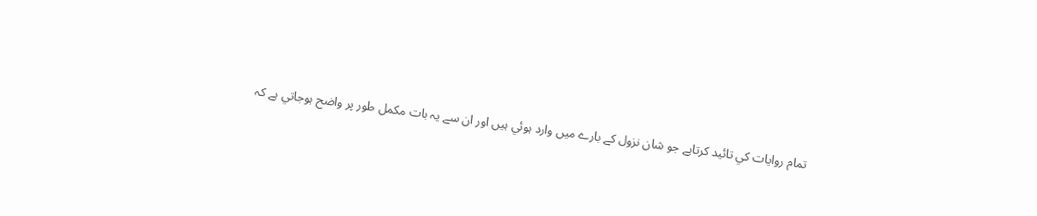تمام روايات کي تائيد کرتاہے جو شان نزول کے بارے ميں وارد ہوئي ہيں اور ان سے يہ بات مکمل طور پر واضح ہوجاتي ہے کہ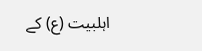اہلبيت (ع) کے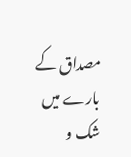مصداق کے بارے ميں شک و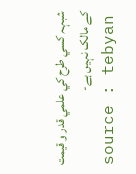شبہہ کسي طرح کي علمي قدر و قيمت کے مالک نہيں ہے-
source : tebyan